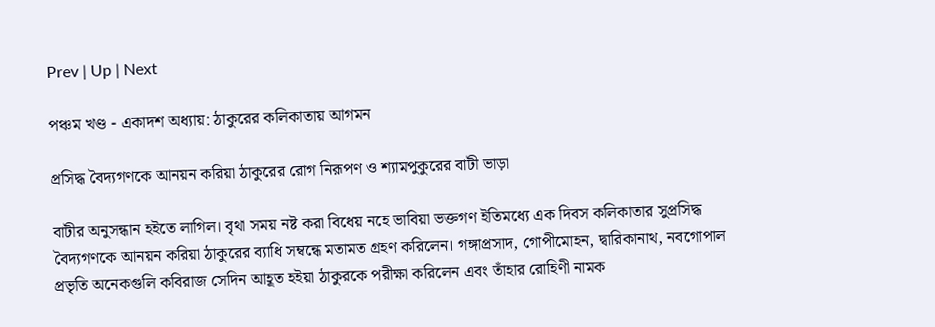Prev | Up | Next

পঞ্চম খণ্ড - একাদশ অধ্যায়: ঠাকুরের কলিকাতায় আগমন

প্রসিদ্ধ বৈদ্যগণকে আনয়ন করিয়া ঠাকুরের রোগ নিরূপণ ও শ্যামপুকুরের বাটী ভাড়া

বাটীর অনুসন্ধান হইতে লাগিল। বৃথা সময় নষ্ট করা বিধেয় নহে ভাবিয়া ভক্তগণ ইতিমধ্যে এক দিবস কলিকাতার সুপ্রসিদ্ধ বৈদ্যগণকে আনয়ন করিয়া ঠাকুরের ব্যাধি সম্বন্ধে মতামত গ্রহণ করিলেন। গঙ্গাপ্রসাদ, গোপীমোহন, দ্বারিকানাথ, নবগোপাল প্রভৃতি অনেকগুলি কবিরাজ সেদিন আহূত হইয়া ঠাকুরকে পরীক্ষা করিলেন এবং তাঁহার রোহিণী নামক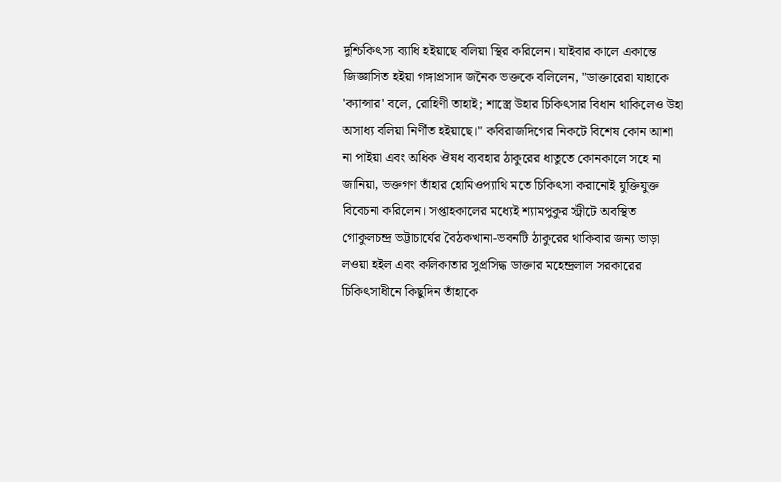দুশ্চিকিৎস্য ব্যাধি হইয়াছে বলিয়া স্থির করিলেন। যাইবার কালে একান্তে জিজ্ঞাসিত হইয়া গঙ্গাপ্রসাদ জনৈক ভক্তকে বলিলেন, "ডাক্তারেরা যাহাকে 'ক্যান্সার' বলে, রোহিণী তাহাই; শাস্ত্রে উহার চিকিৎসার বিধান থাকিলেও উহা অসাধ্য বলিয়া নির্ণীত হইয়াছে।" কবিরাজদিগের নিকটে বিশেষ কোন আশা না পাইয়া এবং অধিক ঔষধ ব্যবহার ঠাকুরের ধাতুতে কোনকালে সহে না জানিয়া, ভক্তগণ তাঁহার হোমিওপ্যাথি মতে চিকিৎসা করানোই যুক্তিযুক্ত বিবেচনা করিলেন। সপ্তাহকালের মধ্যেই শ্যামপুকুর স্ট্রীটে অবস্থিত গোকুলচন্দ্র ভট্টাচার্যের বৈঠকখানা-ভবনটি ঠাকুরের থাকিবার জন্য ভাড়া লওয়া হইল এবং কলিকাতার সুপ্রসিদ্ধ ডাক্তার মহেন্দ্রলাল সরকারের চিকিৎসাধীনে কিছুদিন তাঁহাকে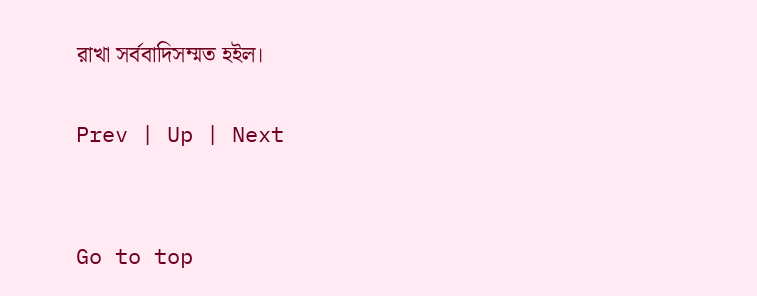রাখা সর্ববাদিসম্মত হইল।

Prev | Up | Next


Go to top